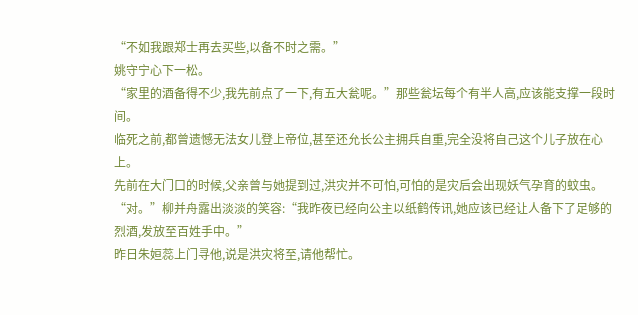“不如我跟郑士再去买些,以备不时之需。”
姚守宁心下一松。
“家里的酒备得不少,我先前点了一下,有五大瓮呢。”那些瓮坛每个有半人高,应该能支撑一段时间。
临死之前,都曾遗憾无法女儿登上帝位,甚至还允长公主拥兵自重,完全没将自己这个儿子放在心上。
先前在大门口的时候,父亲曾与她提到过,洪灾并不可怕,可怕的是灾后会出现妖气孕育的蚊虫。
“对。”柳并舟露出淡淡的笑容:“我昨夜已经向公主以纸鹤传讯,她应该已经让人备下了足够的烈酒,发放至百姓手中。”
昨日朱姮蕊上门寻他,说是洪灾将至,请他帮忙。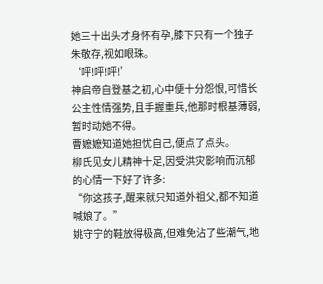她三十出头才身怀有孕,膝下只有一个独子朱敬存,视如眼珠。
‘呯!呯!呯!’
神启帝自登基之初,心中便十分怨恨,可惜长公主性情强势,且手握重兵,他那时根基薄弱,暂时动她不得。
曹嬷嬷知道她担忧自己,便点了点头。
柳氏见女儿精神十足,因受洪灾影响而沉郁的心情一下好了许多:
“你这孩子,醒来就只知道外祖父,都不知道喊娘了。”
姚守宁的鞋放得极高,但难免沾了些潮气,地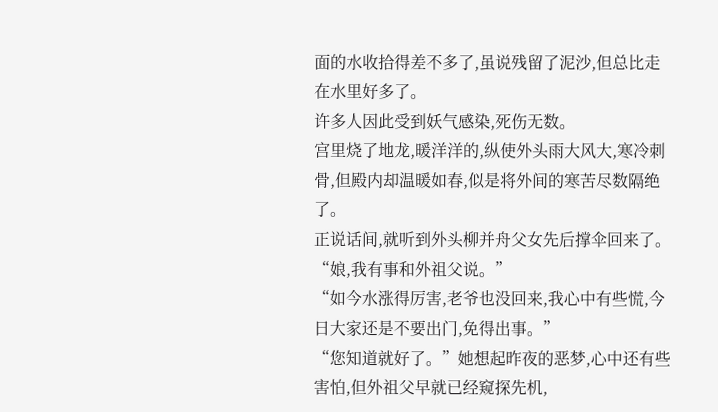面的水收拾得差不多了,虽说残留了泥沙,但总比走在水里好多了。
许多人因此受到妖气感染,死伤无数。
宫里烧了地龙,暖洋洋的,纵使外头雨大风大,寒冷刺骨,但殿内却温暖如春,似是将外间的寒苦尽数隔绝了。
正说话间,就听到外头柳并舟父女先后撑伞回来了。
“娘,我有事和外祖父说。”
“如今水涨得厉害,老爷也没回来,我心中有些慌,今日大家还是不要出门,免得出事。”
“您知道就好了。”她想起昨夜的恶梦,心中还有些害怕,但外祖父早就已经窥探先机,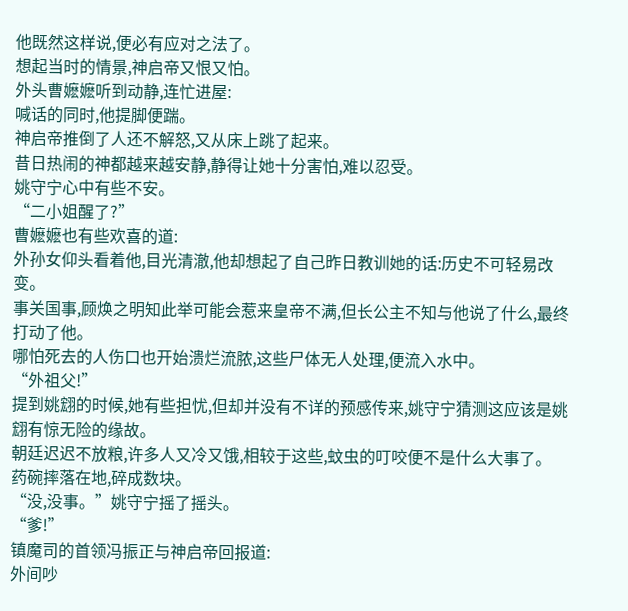他既然这样说,便必有应对之法了。
想起当时的情景,神启帝又恨又怕。
外头曹嬷嬷听到动静,连忙进屋:
喊话的同时,他提脚便踹。
神启帝推倒了人还不解怒,又从床上跳了起来。
昔日热闹的神都越来越安静,静得让她十分害怕,难以忍受。
姚守宁心中有些不安。
“二小姐醒了?”
曹嬷嬷也有些欢喜的道:
外孙女仰头看着他,目光清澈,他却想起了自己昨日教训她的话:历史不可轻易改变。
事关国事,顾焕之明知此举可能会惹来皇帝不满,但长公主不知与他说了什么,最终打动了他。
哪怕死去的人伤口也开始溃烂流脓,这些尸体无人处理,便流入水中。
“外祖父!”
提到姚翝的时候,她有些担忧,但却并没有不详的预感传来,姚守宁猜测这应该是姚翝有惊无险的缘故。
朝廷迟迟不放粮,许多人又冷又饿,相较于这些,蚊虫的叮咬便不是什么大事了。
药碗摔落在地,碎成数块。
“没,没事。”姚守宁摇了摇头。
“爹!”
镇魔司的首领冯振正与神启帝回报道:
外间吵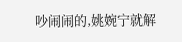吵闹闹的,姚婉宁就解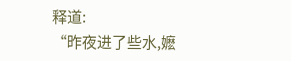释道:
“昨夜进了些水,嬷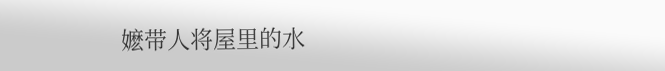嬷带人将屋里的水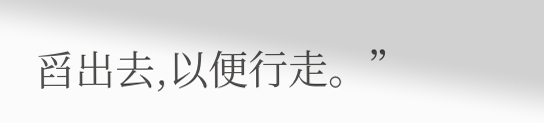舀出去,以便行走。”